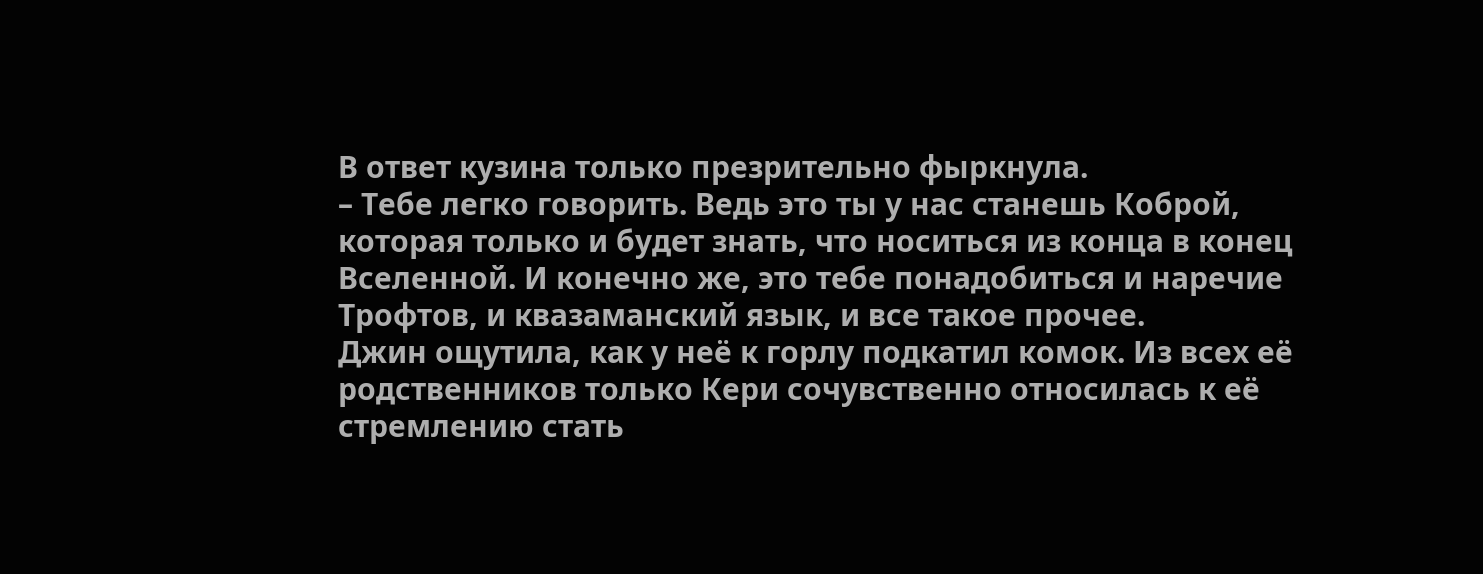В ответ кузина только презрительно фыркнула.
– Тебе легко говорить. Ведь это ты у нас станешь Коброй, которая только и будет знать, что носиться из конца в конец Вселенной. И конечно же, это тебе понадобиться и наречие Трофтов, и квазаманский язык, и все такое прочее.
Джин ощутила, как у неё к горлу подкатил комок. Из всех её родственников только Кери сочувственно относилась к её стремлению стать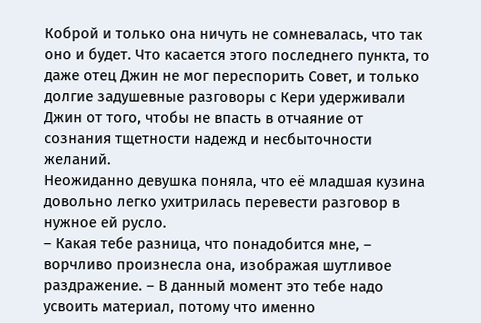Коброй и только она ничуть не сомневалась, что так оно и будет. Что касается этого последнего пункта, то даже отец Джин не мог переспорить Совет, и только долгие задушевные разговоры с Кери удерживали Джин от того, чтобы не впасть в отчаяние от сознания тщетности надежд и несбыточности желаний.
Неожиданно девушка поняла, что её младшая кузина довольно легко ухитрилась перевести разговор в нужное ей русло.
– Какая тебе разница, что понадобится мне, – ворчливо произнесла она, изображая шутливое раздражение. – В данный момент это тебе надо усвоить материал, потому что именно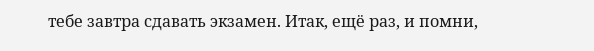тебе завтра сдавать экзамен. Итак, ещё раз, и помни,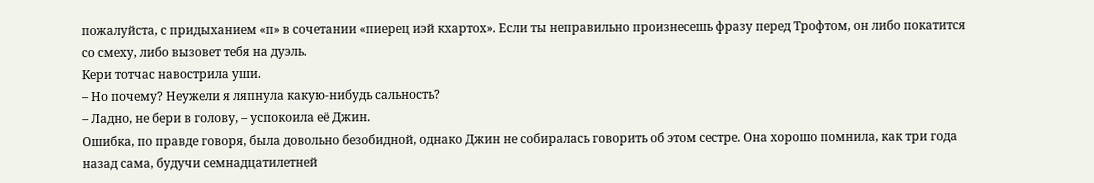пожалуйста, с придыханием «п» в сочетании «пиерец иэй кхартох». Если ты неправильно произнесешь фразу перед Трофтом, он либо покатится со смеху, либо вызовет тебя на дуэль.
Кери тотчас навострила уши.
– Но почему? Неужели я ляпнула какую-нибудь сальность?
– Ладно, не бери в голову, – успокоила её Джин.
Ошибка, по правде говоря, была довольно безобидной, однако Джин не собиралась говорить об этом сестре. Она хорошо помнила, как три года назад сама, будучи семнадцатилетней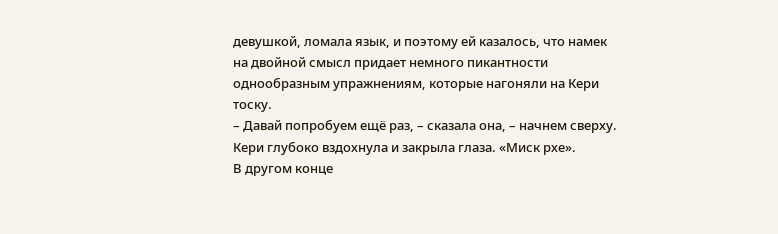девушкой, ломала язык, и поэтому ей казалось, что намек на двойной смысл придает немного пикантности однообразным упражнениям, которые нагоняли на Кери тоску.
– Давай попробуем ещё раз, – сказала она, – начнем сверху.
Кери глубоко вздохнула и закрыла глаза. «Миск рхе».
В другом конце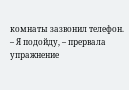комнаты зазвонил телефон.
– Я подойду, – прервала упражнение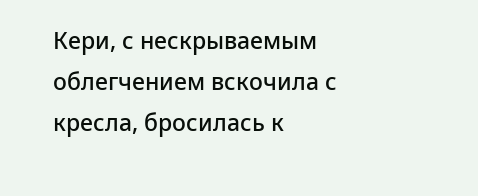Кери, с нескрываемым облегчением вскочила с кресла, бросилась к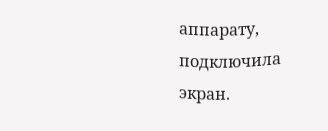аппарату, подключила экран.